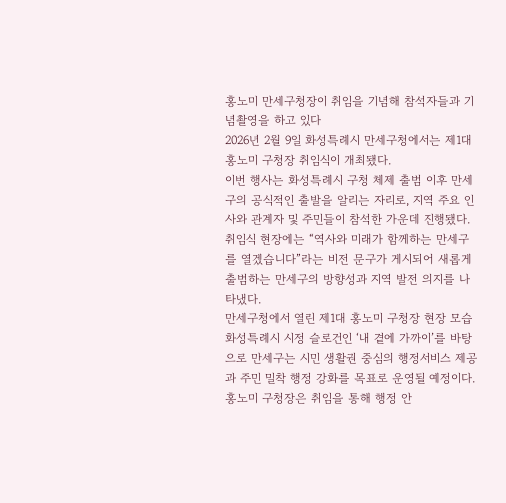홍노미 만세구청장이 취임을 기념해 참석자들과 기념촬영을 하고 있다
2026년 2월 9일 화성특례시 만세구청에서는 제1대 홍노미 구청장 취임식이 개최됐다.
이번 행사는 화성특례시 구청 체제 출범 이후 만세구의 공식적인 출발을 알리는 자리로, 지역 주요 인사와 관계자 및 주민들이 참석한 가운데 진행됐다.
취임식 현장에는 “역사와 미래가 함께하는 만세구를 열겠습니다”라는 비전 문구가 게시되어 새롭게 출범하는 만세구의 방향성과 지역 발전 의지를 나타냈다.
만세구청에서 열린 제1대 홍노미 구청장 현장 모습
화성특례시 시정 슬로건인 ‘내 곁에 가까이’를 바탕으로 만세구는 시민 생활권 중심의 행정서비스 제공과 주민 밀착 행정 강화를 목표로 운영될 예정이다.
홍노미 구청장은 취임을 통해 행정 안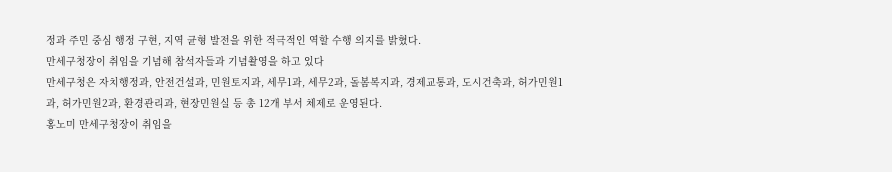정과 주민 중심 행정 구현, 지역 균형 발전을 위한 적극적인 역할 수행 의지를 밝혔다.
만세구청장이 취임을 기념해 참석자들과 기념촬영을 하고 있다
만세구청은 자치행정과, 안전건설과, 민원토지과, 세무1과, 세무2과, 돌봄복지과, 경제교통과, 도시건축과, 허가민원1과, 허가민원2과, 환경관리과, 현장민원실 등 총 12개 부서 체제로 운영된다.
홍노미 만세구청장이 취임을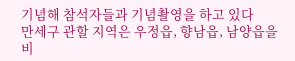기념해 참석자들과 기념촬영을 하고 있다
만세구 관할 지역은 우정읍, 향남읍, 남양읍을 비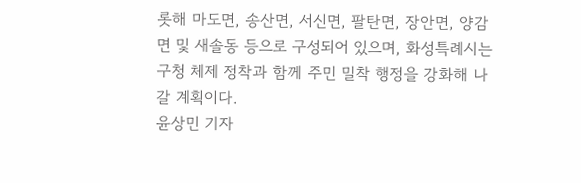롯해 마도면, 송산면, 서신면, 팔탄면, 장안면, 양감면 및 새솔동 등으로 구성되어 있으며, 화성특례시는 구청 체제 정착과 함께 주민 밀착 행정을 강화해 나갈 계획이다.
윤상민 기자